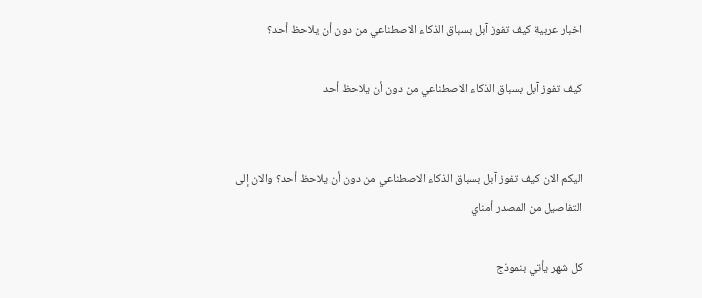اخبار عربية كيف تفوز آبل بسباق الذكاء الاصطناعي من دون أن يلاحظ أحد؟

كيف تفوز آبل بسباق الذكاء الاصطناعي من دون أن يلاحظ أحد


اليكم الان كيف تفوز آبل بسباق الذكاء الاصطناعي من دون أن يلاحظ أحد؟ والان إلى التفاصيل من المصدر أمناي

كل شهر يأتي بنموذج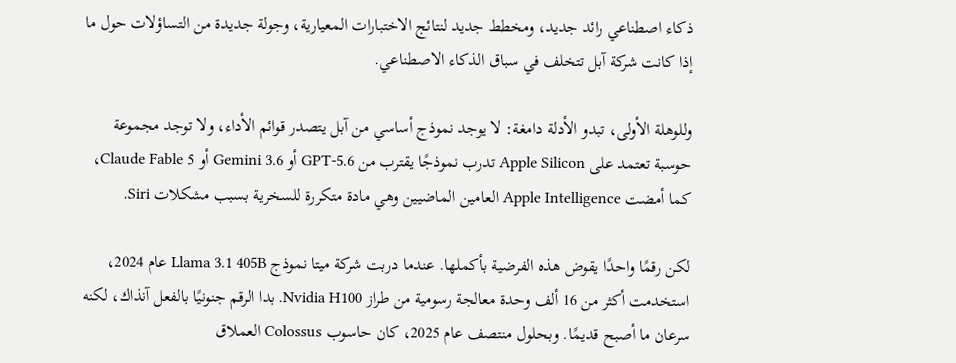ذكاء اصطناعي رائد جديد، ومخطط جديد لنتائج الاختبارات المعيارية، وجولة جديدة من التساؤلات حول ما إذا كانت شركة آبل تتخلف في سباق الذكاء الاصطناعي.

وللوهلة الأولى، تبدو الأدلة دامغة: لا يوجد نموذج أساسي من آبل يتصدر قوائم الأداء، ولا توجد مجموعة حوسبة تعتمد على Apple Silicon تدرب نموذجًا يقترب من GPT-5.6 أو Gemini 3.6 أو Claude Fable 5، كما أمضت Apple Intelligence العامين الماضيين وهي مادة متكررة للسخرية بسبب مشكلات Siri.

لكن رقمًا واحدًا يقوض هذه الفرضية بأكملها. عندما دربت شركة ميتا نموذج Llama 3.1 405B عام 2024، استخدمت أكثر من 16 ألف وحدة معالجة رسومية من طراز Nvidia H100. بدا الرقم جنونيًا بالفعل آنذاك، لكنه سرعان ما أصبح قديمًا. وبحلول منتصف عام 2025، كان حاسوب Colossus العملاق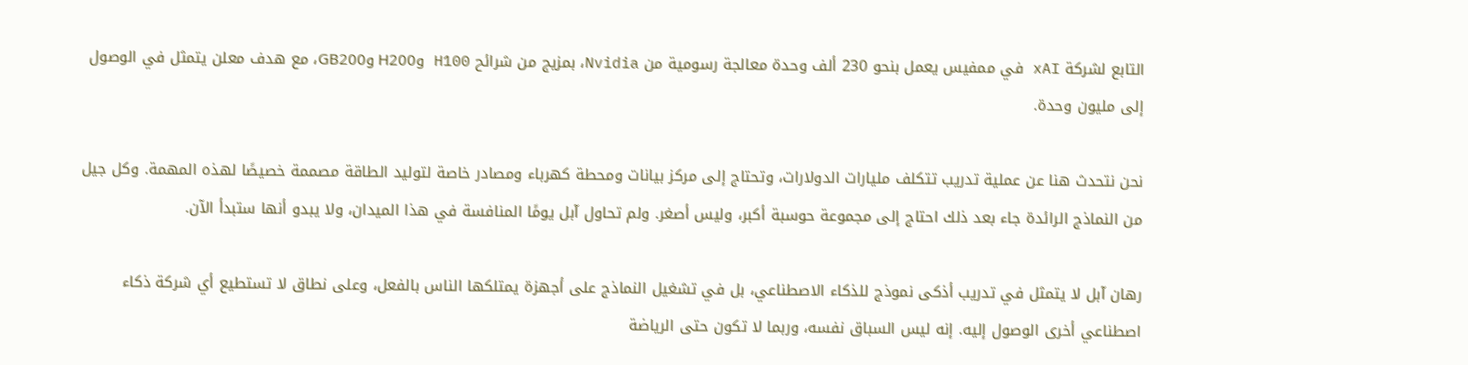التابع لشركة xAI في ممفيس يعمل بنحو 230 ألف وحدة معالجة رسومية من Nvidia، بمزيج من شرائح H100 وH200 وGB200، مع هدف معلن يتمثل في الوصول إلى مليون وحدة.

نحن نتحدث هنا عن عملية تدريب تتكلف مليارات الدولارات، وتحتاج إلى مركز بيانات ومحطة كهرباء ومصادر خاصة لتوليد الطاقة مصممة خصيصًا لهذه المهمة. وكل جيل من النماذج الرائدة جاء بعد ذلك احتاج إلى مجموعة حوسبة أكبر، وليس أصغر. ولم تحاول آبل يومًا المنافسة في هذا الميدان، ولا يبدو أنها ستبدأ الآن.

رهان آبل لا يتمثل في تدريب أذكى نموذج للذكاء الاصطناعي، بل في تشغيل النماذج على أجهزة يمتلكها الناس بالفعل، وعلى نطاق لا تستطيع أي شركة ذكاء اصطناعي أخرى الوصول إليه. إنه ليس السباق نفسه، وربما لا تكون حتى الرياضة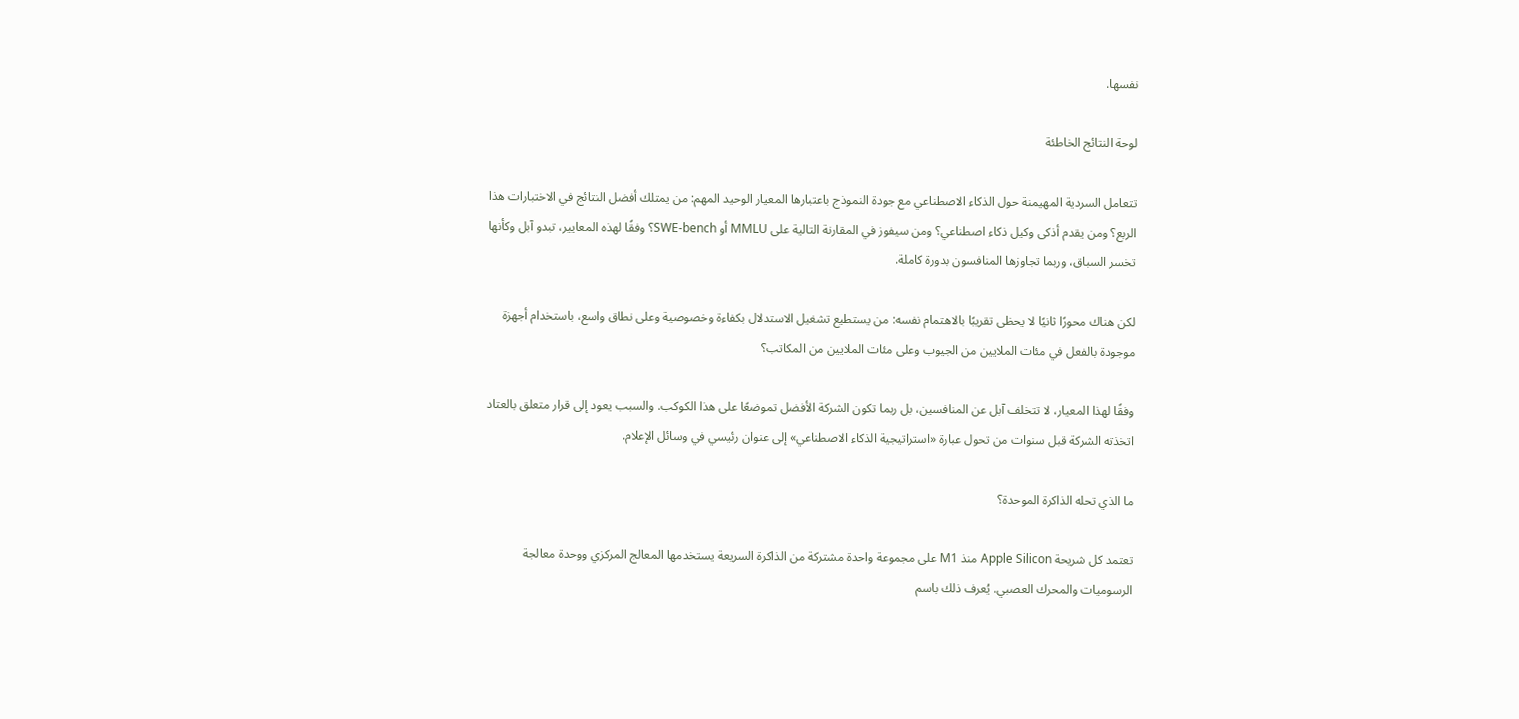نفسها.

لوحة النتائج الخاطئة

تتعامل السردية المهيمنة حول الذكاء الاصطناعي مع جودة النموذج باعتبارها المعيار الوحيد المهم: من يمتلك أفضل النتائج في الاختبارات هذا الربع؟ ومن يقدم أذكى وكيل ذكاء اصطناعي؟ ومن سيفوز في المقارنة التالية على MMLU أو SWE-bench؟ وفقًا لهذه المعايير، تبدو آبل وكأنها تخسر السباق، وربما تجاوزها المنافسون بدورة كاملة.

لكن هناك محورًا ثانيًا لا يحظى تقريبًا بالاهتمام نفسه: من يستطيع تشغيل الاستدلال بكفاءة وخصوصية وعلى نطاق واسع، باستخدام أجهزة موجودة بالفعل في مئات الملايين من الجيوب وعلى مئات الملايين من المكاتب؟

وفقًا لهذا المعيار، لا تتخلف آبل عن المنافسين، بل ربما تكون الشركة الأفضل تموضعًا على هذا الكوكب. والسبب يعود إلى قرار متعلق بالعتاد اتخذته الشركة قبل سنوات من تحول عبارة «استراتيجية الذكاء الاصطناعي» إلى عنوان رئيسي في وسائل الإعلام.

ما الذي تحله الذاكرة الموحدة؟

تعتمد كل شريحة Apple Silicon منذ M1 على مجموعة واحدة مشتركة من الذاكرة السريعة يستخدمها المعالج المركزي ووحدة معالجة الرسوميات والمحرك العصبي. يُعرف ذلك باسم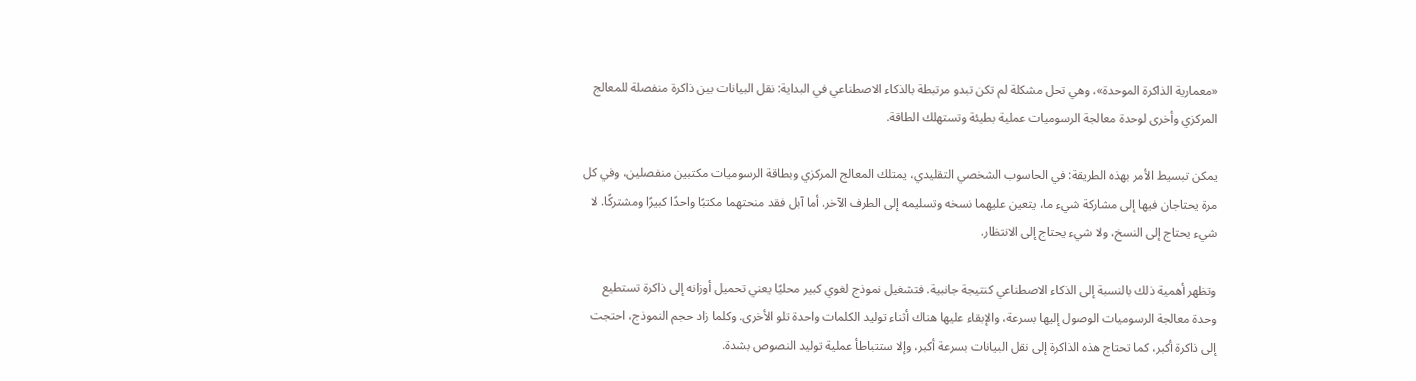«معمارية الذاكرة الموحدة»، وهي تحل مشكلة لم تكن تبدو مرتبطة بالذكاء الاصطناعي في البداية: نقل البيانات بين ذاكرة منفصلة للمعالج المركزي وأخرى لوحدة معالجة الرسوميات عملية بطيئة وتستهلك الطاقة.

يمكن تبسيط الأمر بهذه الطريقة: في الحاسوب الشخصي التقليدي، يمتلك المعالج المركزي وبطاقة الرسوميات مكتبين منفصلين، وفي كل مرة يحتاجان فيها إلى مشاركة شيء ما، يتعين عليهما نسخه وتسليمه إلى الطرف الآخر. أما آبل فقد منحتهما مكتبًا واحدًا كبيرًا ومشتركًا. لا شيء يحتاج إلى النسخ، ولا شيء يحتاج إلى الانتظار.

وتظهر أهمية ذلك بالنسبة إلى الذكاء الاصطناعي كنتيجة جانبية. فتشغيل نموذج لغوي كبير محليًا يعني تحميل أوزانه إلى ذاكرة تستطيع وحدة معالجة الرسوميات الوصول إليها بسرعة، والإبقاء عليها هناك أثناء توليد الكلمات واحدة تلو الأخرى. وكلما زاد حجم النموذج، احتجت إلى ذاكرة أكبر، كما تحتاج هذه الذاكرة إلى نقل البيانات بسرعة أكبر، وإلا ستتباطأ عملية توليد النصوص بشدة.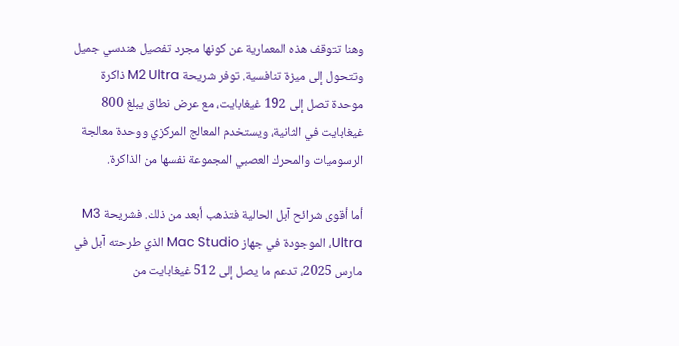وهنا تتوقف هذه المعمارية عن كونها مجرد تفصيل هندسي جميل وتتحول إلى ميزة تنافسية. توفر شريحة M2 Ultra ذاكرة موحدة تصل إلى 192 غيغابايت، مع عرض نطاق يبلغ 800 غيغابايت في الثانية، ويستخدم المعالج المركزي ووحدة معالجة الرسوميات والمحرك العصبي المجموعة نفسها من الذاكرة.

أما أقوى شرائح آبل الحالية فتذهب أبعد من ذلك. فشريحة M3 Ultra، الموجودة في جهاز Mac Studio الذي طرحته آبل في مارس 2025، تدعم ما يصل إلى 512 غيغابايت من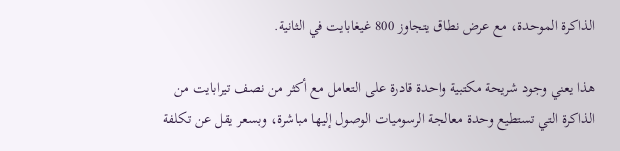الذاكرة الموحدة، مع عرض نطاق يتجاوز 800 غيغابايت في الثانية.

هذا يعني وجود شريحة مكتبية واحدة قادرة على التعامل مع أكثر من نصف تيرابايت من الذاكرة التي تستطيع وحدة معالجة الرسوميات الوصول إليها مباشرة، وبسعر يقل عن تكلفة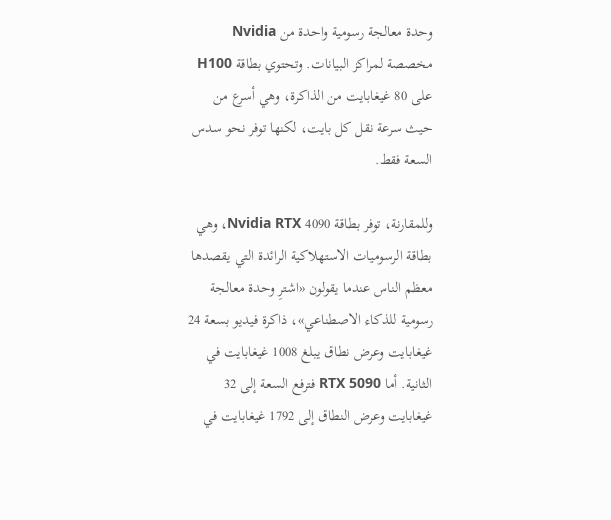وحدة معالجة رسومية واحدة من Nvidia مخصصة لمراكز البيانات. وتحتوي بطاقة H100 على 80 غيغابايت من الذاكرة، وهي أسرع من حيث سرعة نقل كل بايت، لكنها توفر نحو سدس السعة فقط.

وللمقارنة، توفر بطاقة Nvidia RTX 4090، وهي بطاقة الرسوميات الاستهلاكية الرائدة التي يقصدها معظم الناس عندما يقولون «اشترِ وحدة معالجة رسومية للذكاء الاصطناعي»، ذاكرة فيديو بسعة 24 غيغابايت وعرض نطاق يبلغ 1008 غيغابايت في الثانية. أما RTX 5090 فترفع السعة إلى 32 غيغابايت وعرض النطاق إلى 1792 غيغابايت في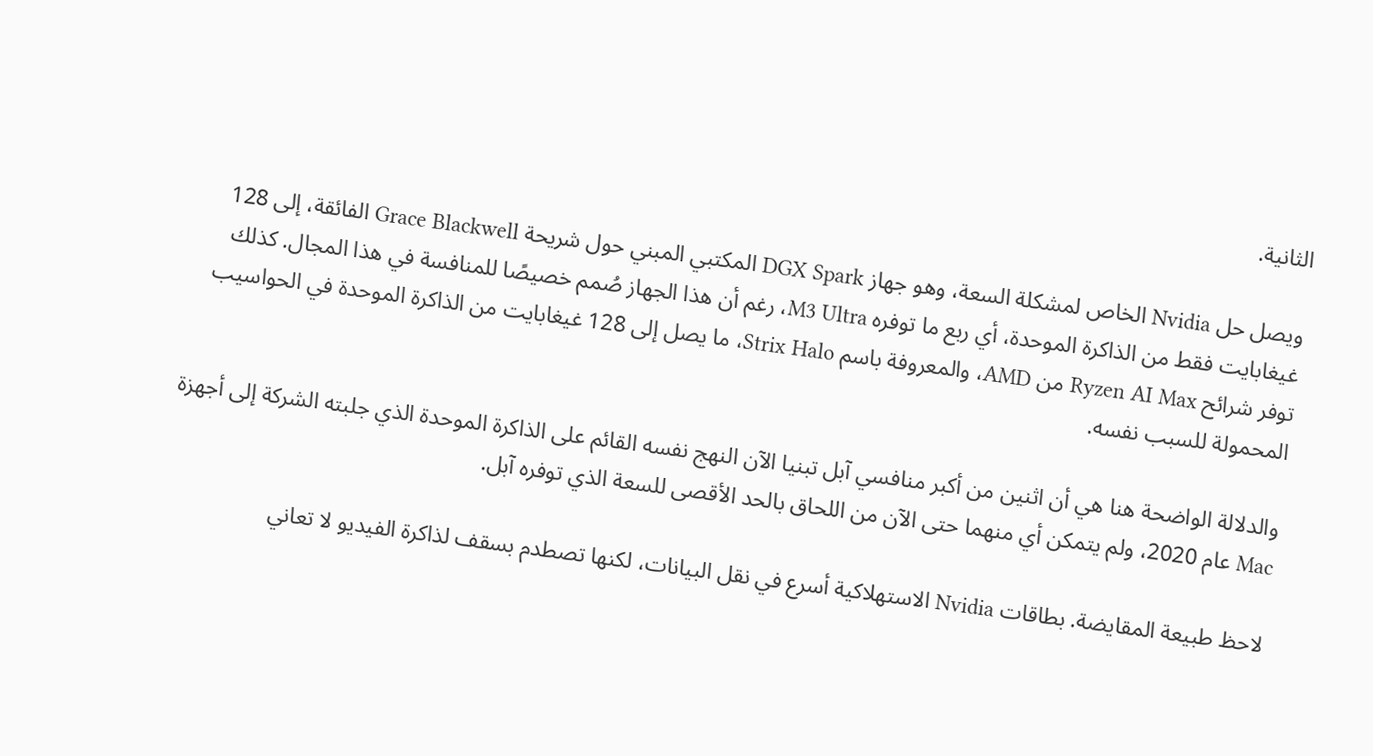الثانية.

ويصل حل Nvidia الخاص لمشكلة السعة، وهو جهاز DGX Spark المكتبي المبني حول شريحة Grace Blackwell الفائقة، إلى 128 غيغابايت فقط من الذاكرة الموحدة، أي ربع ما توفره M3 Ultra، رغم أن هذا الجهاز صُمم خصيصًا للمنافسة في هذا المجال. كذلك توفر شرائح Ryzen AI Max من AMD، والمعروفة باسم Strix Halo، ما يصل إلى 128 غيغابايت من الذاكرة الموحدة في الحواسيب المحمولة للسبب نفسه.

والدلالة الواضحة هنا هي أن اثنين من أكبر منافسي آبل تبنيا الآن النهج نفسه القائم على الذاكرة الموحدة الذي جلبته الشركة إلى أجهزة Mac عام 2020، ولم يتمكن أي منهما حتى الآن من اللحاق بالحد الأقصى للسعة الذي توفره آبل.

لاحظ طبيعة المقايضة. بطاقات Nvidia الاستهلاكية أسرع في نقل البيانات، لكنها تصطدم بسقف لذاكرة الفيديو لا تعاني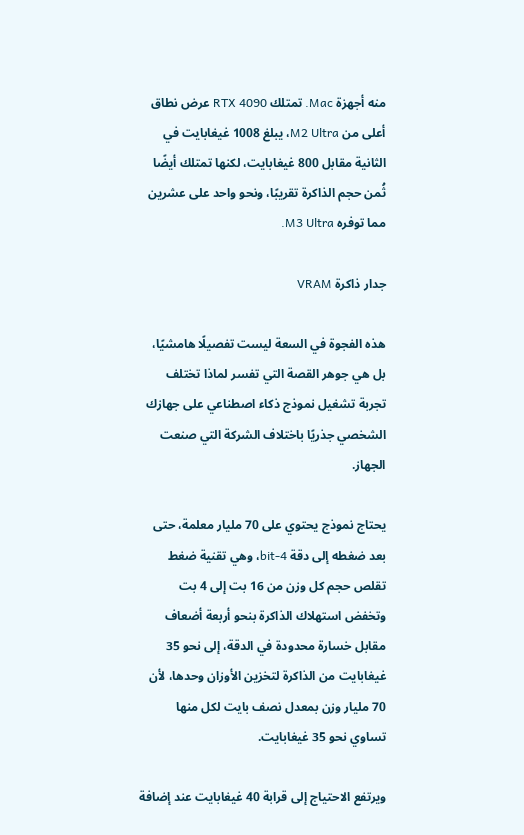منه أجهزة Mac. تمتلك RTX 4090 عرض نطاق أعلى من M2 Ultra، يبلغ 1008 غيغابايت في الثانية مقابل 800 غيغابايت، لكنها تمتلك أيضًا ثُمن حجم الذاكرة تقريبًا، ونحو واحد على عشرين مما توفره M3 Ultra.

جدار ذاكرة VRAM

هذه الفجوة في السعة ليست تفصيلًا هامشيًا، بل هي جوهر القصة التي تفسر لماذا تختلف تجربة تشغيل نموذج ذكاء اصطناعي على جهازك الشخصي جذريًا باختلاف الشركة التي صنعت الجهاز.

يحتاج نموذج يحتوي على 70 مليار معلمة، حتى بعد ضغطه إلى دقة 4-bit، وهي تقنية ضغط تقلص حجم كل وزن من 16 بت إلى 4 بت وتخفض استهلاك الذاكرة بنحو أربعة أضعاف مقابل خسارة محدودة في الدقة، إلى نحو 35 غيغابايت من الذاكرة لتخزين الأوزان وحدها، لأن 70 مليار وزن بمعدل نصف بايت لكل منها تساوي نحو 35 غيغابايت.

ويرتفع الاحتياج إلى قرابة 40 غيغابايت عند إضافة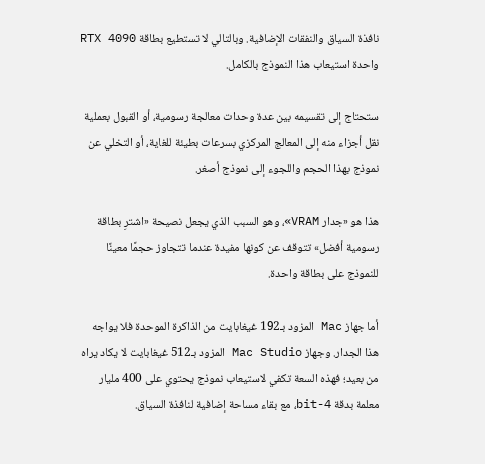نافذة السياق والنفقات الإضافية. وبالتالي لا تستطيع بطاقة RTX 4090 واحدة استيعاب هذا النموذج بالكامل.

ستحتاج إلى تقسيمه بين عدة وحدات معالجة رسومية، أو القبول بعملية نقل أجزاء منه إلى المعالج المركزي بسرعات بطيئة للغاية، أو التخلي عن نموذج بهذا الحجم واللجوء إلى نموذج أصغر.

هذا هو «جدار VRAM»، وهو السبب الذي يجعل نصيحة «اشترِ بطاقة رسومية أفضل» تتوقف عن كونها مفيدة عندما تتجاوز حجمًا معينًا للنموذج على بطاقة واحدة.

أما جهاز Mac المزود بـ192 غيغابايت من الذاكرة الموحدة فلا يواجه هذا الجدار. وجهاز Mac Studio المزود بـ512 غيغابايت لا يكاد يراه من بعيد؛ فهذه السعة تكفي لاستيعاب نموذج يحتوي على 400 مليار معلمة بدقة 4-bit، مع بقاء مساحة إضافية لنافذة السياق.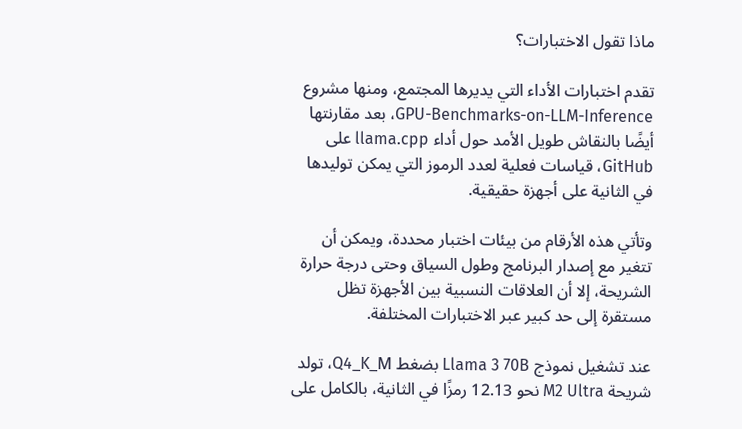ماذا تقول الاختبارات؟

تقدم اختبارات الأداء التي يديرها المجتمع، ومنها مشروع GPU-Benchmarks-on-LLM-Inference، بعد مقارنتها أيضًا بالنقاش طويل الأمد حول أداء llama.cpp على GitHub، قياسات فعلية لعدد الرموز التي يمكن توليدها في الثانية على أجهزة حقيقية.

وتأتي هذه الأرقام من بيئات اختبار محددة، ويمكن أن تتغير مع إصدار البرنامج وطول السياق وحتى درجة حرارة الشريحة، إلا أن العلاقات النسبية بين الأجهزة تظل مستقرة إلى حد كبير عبر الاختبارات المختلفة.

عند تشغيل نموذج Llama 3 70B بضغط Q4_K_M، تولد شريحة M2 Ultra نحو 12.13 رمزًا في الثانية، بالكامل على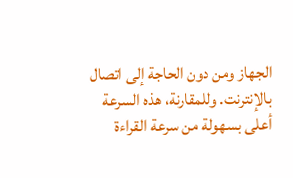الجهاز ومن دون الحاجة إلى اتصال بالإنترنت. وللمقارنة، هذه السرعة أعلى بسهولة من سرعة القراءة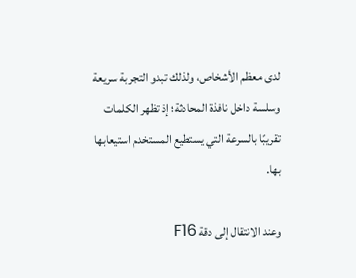لدى معظم الأشخاص، ولذلك تبدو التجربة سريعة وسلسة داخل نافذة المحادثة؛ إذ تظهر الكلمات تقريبًا بالسرعة التي يستطيع المستخدم استيعابها بها.

وعند الانتقال إلى دقة F16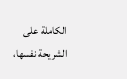الكاملة على الشريحة نفسها،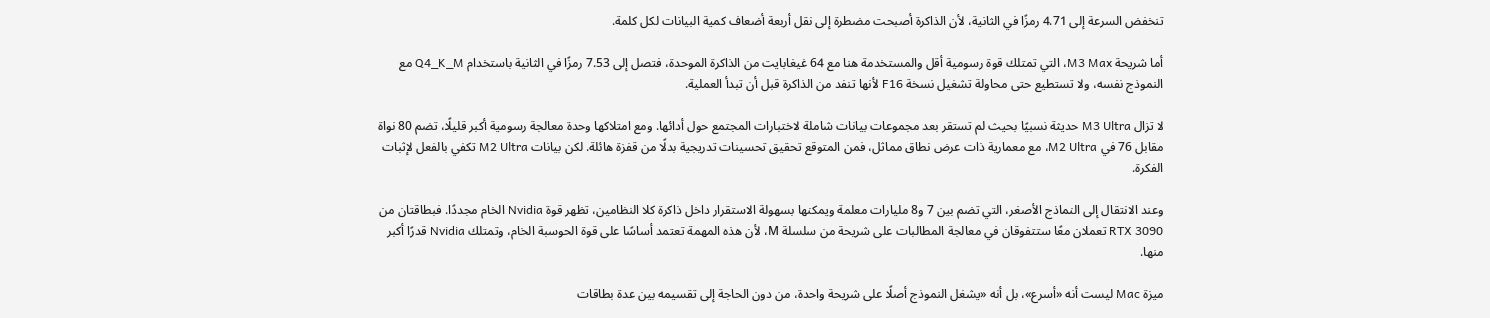تنخفض السرعة إلى 4.71 رمزًا في الثانية، لأن الذاكرة أصبحت مضطرة إلى نقل أربعة أضعاف كمية البيانات لكل كلمة.

أما شريحة M3 Max، التي تمتلك قوة رسومية أقل والمستخدمة هنا مع 64 غيغابايت من الذاكرة الموحدة، فتصل إلى 7.53 رمزًا في الثانية باستخدام Q4_K_M مع النموذج نفسه، ولا تستطيع حتى محاولة تشغيل نسخة F16 لأنها تنفد من الذاكرة قبل أن تبدأ العملية.

لا تزال M3 Ultra حديثة نسبيًا بحيث لم تستقر بعد مجموعات بيانات شاملة لاختبارات المجتمع حول أدائها. ومع امتلاكها وحدة معالجة رسومية أكبر قليلًا، تضم 80 نواة مقابل 76 في M2 Ultra، مع معمارية ذات عرض نطاق مماثل، فمن المتوقع تحقيق تحسينات تدريجية بدلًا من قفزة هائلة. لكن بيانات M2 Ultra تكفي بالفعل لإثبات الفكرة.

وعند الانتقال إلى النماذج الأصغر، التي تضم بين 7 و8 مليارات معلمة ويمكنها بسهولة الاستقرار داخل ذاكرة كلا النظامين، تظهر قوة Nvidia الخام مجددًا. فبطاقتان من RTX 3090 تعملان معًا ستتفوقان في معالجة المطالبات على شريحة من سلسلة M، لأن هذه المهمة تعتمد أساسًا على قوة الحوسبة الخام، وتمتلك Nvidia قدرًا أكبر منها.

ميزة Mac ليست أنه «أسرع»، بل أنه «يشغل النموذج أصلًا على شريحة واحدة، من دون الحاجة إلى تقسيمه بين عدة بطاقات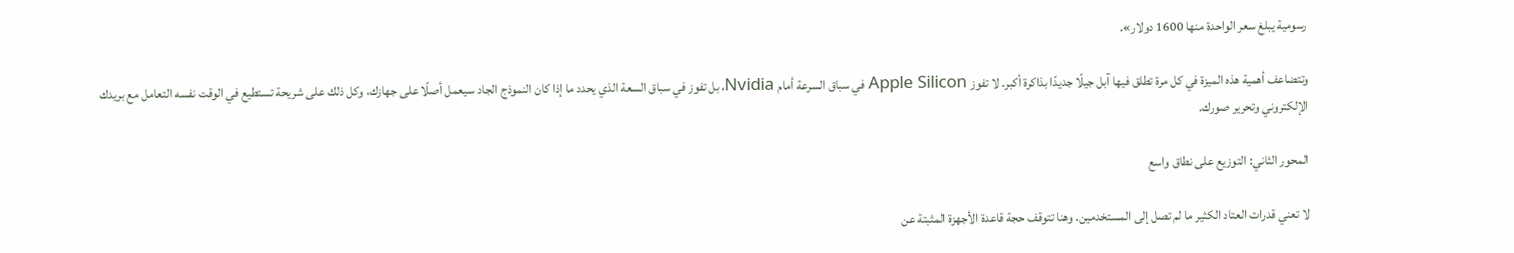رسومية يبلغ سعر الواحدة منها 1600 دولار».

وتتضاعف أهمية هذه الميزة في كل مرة تطلق فيها آبل جيلًا جديدًا بذاكرة أكبر. لا تفوز Apple Silicon في سباق السرعة أمام Nvidia، بل تفوز في سباق السعة الذي يحدد ما إذا كان النموذج الجاد سيعمل أصلًا على جهازك، وكل ذلك على شريحة تستطيع في الوقت نفسه التعامل مع بريدك الإلكتروني وتحرير صورك.

المحور الثاني: التوزيع على نطاق واسع

لا تعني قدرات العتاد الكثير ما لم تصل إلى المستخدمين. وهنا تتوقف حجة قاعدة الأجهزة المثبتة عن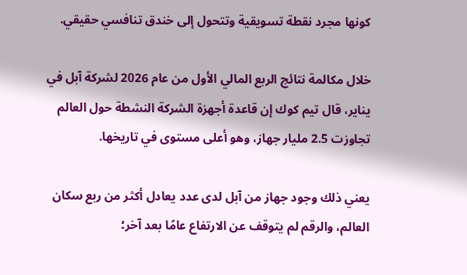كونها مجرد نقطة تسويقية وتتحول إلى خندق تنافسي حقيقي.

خلال مكالمة نتائج الربع المالي الأول من عام 2026 لشركة آبل في يناير، قال تيم كوك إن قاعدة أجهزة الشركة النشطة حول العالم تجاوزت 2.5 مليار جهاز، وهو أعلى مستوى في تاريخها.

يعني ذلك وجود جهاز من آبل لدى عدد يعادل أكثر من ربع سكان العالم، والرقم لم يتوقف عن الارتفاع عامًا بعد آخر؛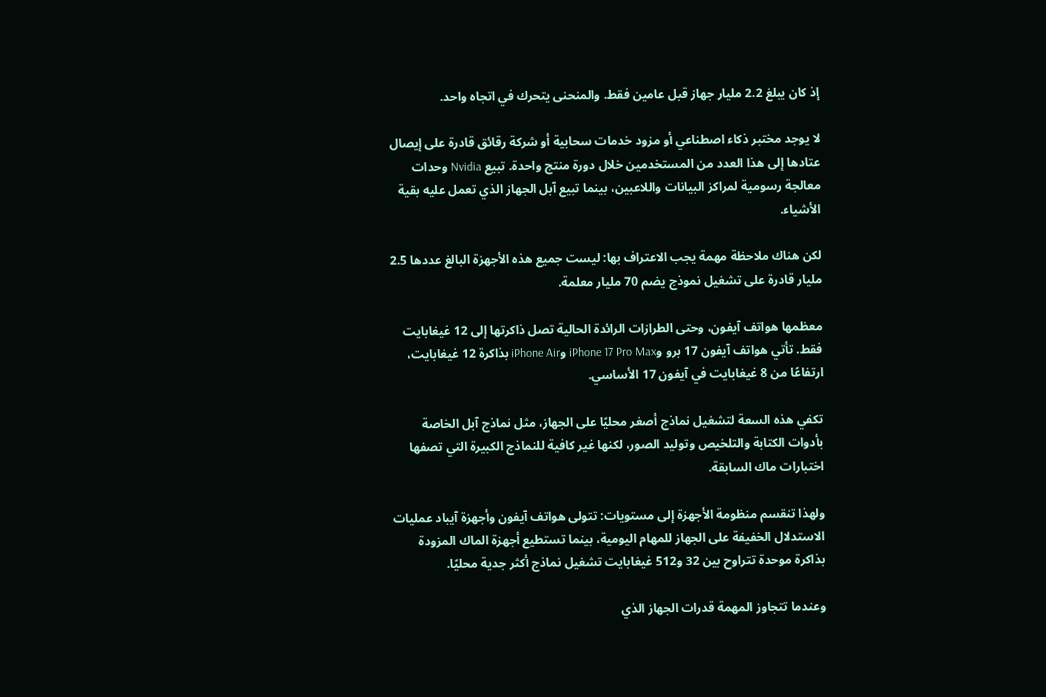إذ كان يبلغ 2.2 مليار جهاز قبل عامين فقط. والمنحنى يتحرك في اتجاه واحد.

لا يوجد مختبر ذكاء اصطناعي أو مزود خدمات سحابية أو شركة رقائق قادرة على إيصال عتادها إلى هذا العدد من المستخدمين خلال دورة منتج واحدة. تبيع Nvidia وحدات معالجة رسومية لمراكز البيانات واللاعبين، بينما تبيع آبل الجهاز الذي تعمل عليه بقية الأشياء.

لكن هناك ملاحظة مهمة يجب الاعتراف بها: ليست جميع هذه الأجهزة البالغ عددها 2.5 مليار قادرة على تشغيل نموذج يضم 70 مليار معلمة.

معظمها هواتف آيفون، وحتى الطرازات الرائدة الحالية تصل ذاكرتها إلى 12 غيغابايت فقط. تأتي هواتف آيفون 17 برو وiPhone 17 Pro Max وiPhone Air بذاكرة 12 غيغابايت، ارتفاعًا من 8 غيغابايت في آيفون 17 الأساسي.

تكفي هذه السعة لتشغيل نماذج أصغر محليًا على الجهاز، مثل نماذج آبل الخاصة بأدوات الكتابة والتلخيص وتوليد الصور، لكنها غير كافية للنماذج الكبيرة التي تصفها اختبارات ماك السابقة.

ولهذا تنقسم منظومة الأجهزة إلى مستويات: تتولى هواتف آيفون وأجهزة آيباد عمليات الاستدلال الخفيفة على الجهاز للمهام اليومية، بينما تستطيع أجهزة الماك المزودة بذاكرة موحدة تتراوح بين 32 و512 غيغابايت تشغيل نماذج أكثر جدية محليًا.

وعندما تتجاوز المهمة قدرات الجهاز الذي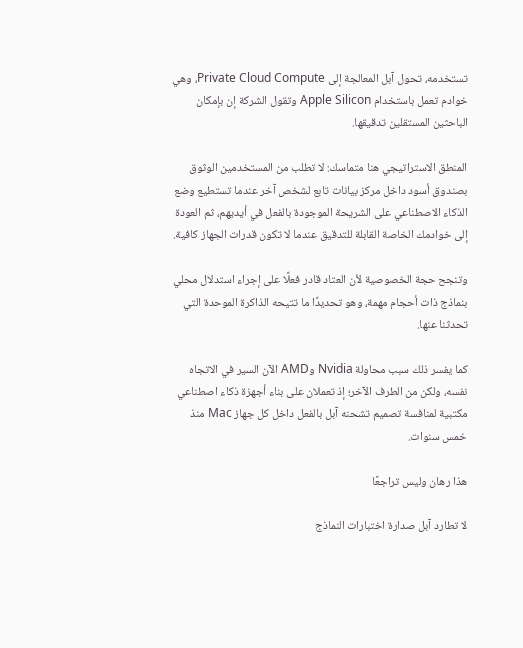تستخدمه، تحول آبل المعالجة إلى Private Cloud Compute، وهي خوادم تعمل باستخدام Apple Silicon وتقول الشركة إن بإمكان الباحثين المستقلين تدقيقها.

المنطق الاستراتيجي هنا متماسك: لا تطلب من المستخدمين الوثوق بصندوق أسود داخل مركز بيانات تابع لشخص آخر عندما تستطيع وضع الذكاء الاصطناعي على الشريحة الموجودة بالفعل في أيديهم، ثم العودة إلى خوادمك الخاصة القابلة للتدقيق عندما لا تكون قدرات الجهاز كافية.

وتنجح حجة الخصوصية لأن العتاد قادر فعلًا على إجراء استدلال محلي بنماذج ذات أحجام مهمة، وهو تحديدًا ما تتيحه الذاكرة الموحدة التي تحدثنا عنها.

كما يفسر ذلك سبب محاولة Nvidia وAMD الآن السير في الاتجاه نفسه، ولكن من الطرف الآخر؛ إذ تعملان على بناء أجهزة ذكاء اصطناعي مكتبية لمنافسة تصميم تشحنه آبل بالفعل داخل كل جهاز Mac منذ خمس سنوات.

هذا رهان وليس تراجعًا

لا تطارد آبل صدارة اختبارات النماذج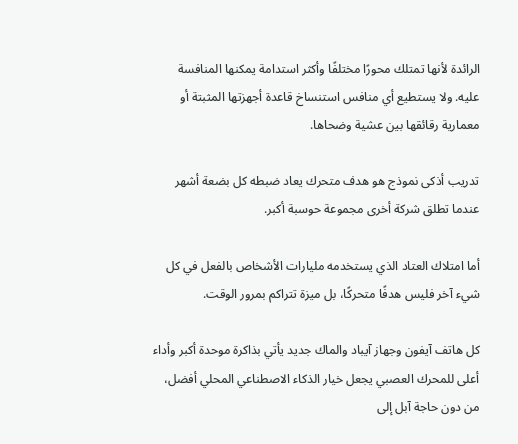الرائدة لأنها تمتلك محورًا مختلفًا وأكثر استدامة يمكنها المنافسة عليه. ولا يستطيع أي منافس استنساخ قاعدة أجهزتها المثبتة أو معمارية رقائقها بين عشية وضحاها.

تدريب أذكى نموذج هو هدف متحرك يعاد ضبطه كل بضعة أشهر عندما تطلق شركة أخرى مجموعة حوسبة أكبر.

أما امتلاك العتاد الذي يستخدمه مليارات الأشخاص بالفعل في كل شيء آخر فليس هدفًا متحركًا، بل ميزة تتراكم بمرور الوقت.

كل هاتف آيفون وجهاز آيباد والماك جديد يأتي بذاكرة موحدة أكبر وأداء أعلى للمحرك العصبي يجعل خيار الذكاء الاصطناعي المحلي أفضل، من دون حاجة آبل إلى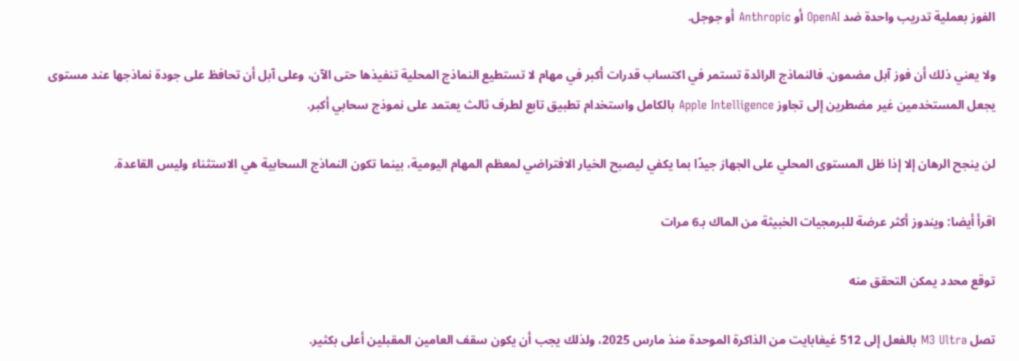الفوز بعملية تدريب واحدة ضد OpenAI أو Anthropic أو جوجل.

ولا يعني ذلك أن فوز آبل مضمون. فالنماذج الرائدة تستمر في اكتساب قدرات أكبر في مهام لا تستطيع النماذج المحلية تنفيذها حتى الآن، وعلى آبل أن تحافظ على جودة نماذجها عند مستوى يجعل المستخدمين غير مضطرين إلى تجاوز Apple Intelligence بالكامل واستخدام تطبيق تابع لطرف ثالث يعتمد على نموذج سحابي أكبر.

لن ينجح الرهان إلا إذا ظل المستوى المحلي على الجهاز جيدًا بما يكفي ليصبح الخيار الافتراضي لمعظم المهام اليومية، بينما تكون النماذج السحابية هي الاستثناء وليس القاعدة.

اقرأ أيضا: ويندوز أكثر عرضة للبرمجيات الخبيثة من الماك بـ6 مرات

توقع محدد يمكن التحقق منه

تصل M3 Ultra بالفعل إلى 512 غيغابايت من الذاكرة الموحدة منذ مارس 2025، ولذلك يجب أن يكون سقف العامين المقبلين أعلى بكثير.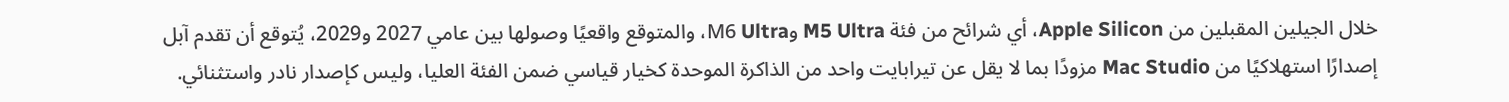خلال الجيلين المقبلين من Apple Silicon، أي شرائح من فئة M5 Ultra وM6 Ultra، والمتوقع واقعيًا وصولها بين عامي 2027 و2029، يُتوقع أن تقدم آبل إصدارًا استهلاكيًا من Mac Studio مزودًا بما لا يقل عن تيرابايت واحد من الذاكرة الموحدة كخيار قياسي ضمن الفئة العليا، وليس كإصدار نادر واستثنائي.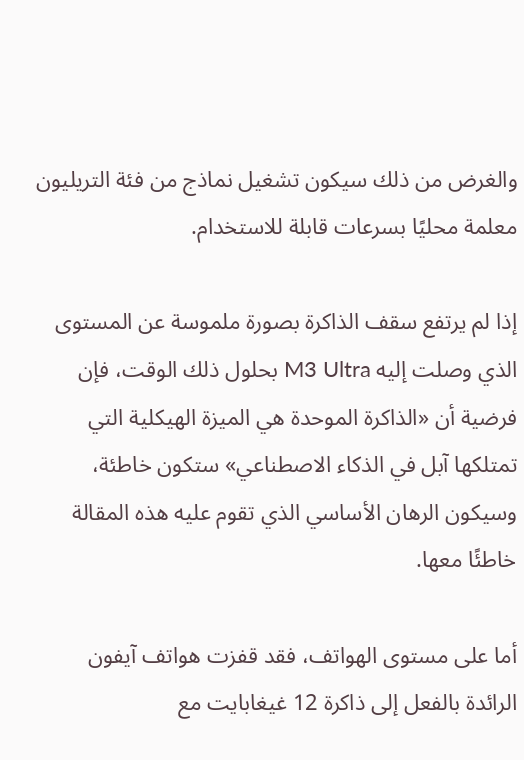والغرض من ذلك سيكون تشغيل نماذج من فئة التريليون معلمة محليًا بسرعات قابلة للاستخدام.

إذا لم يرتفع سقف الذاكرة بصورة ملموسة عن المستوى الذي وصلت إليه M3 Ultra بحلول ذلك الوقت، فإن فرضية أن «الذاكرة الموحدة هي الميزة الهيكلية التي تمتلكها آبل في الذكاء الاصطناعي» ستكون خاطئة، وسيكون الرهان الأساسي الذي تقوم عليه هذه المقالة خاطئًا معها.

أما على مستوى الهواتف، فقد قفزت هواتف آيفون الرائدة بالفعل إلى ذاكرة 12 غيغابايت مع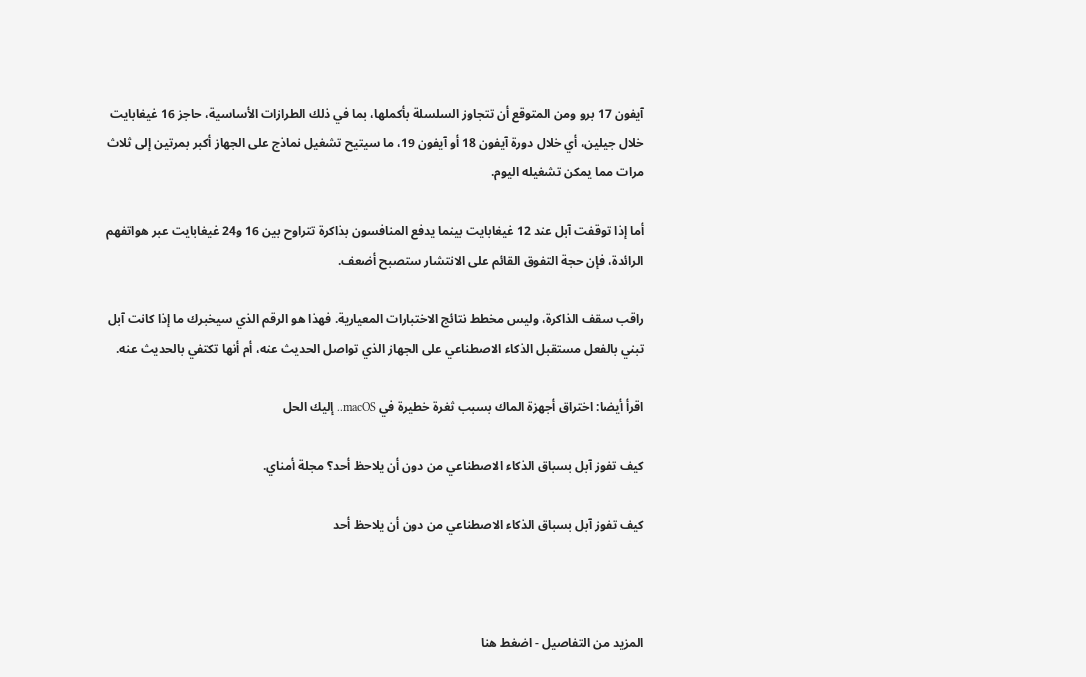آيفون 17 برو ومن المتوقع أن تتجاوز السلسلة بأكملها، بما في ذلك الطرازات الأساسية، حاجز 16 غيغابايت خلال جيلين، أي خلال دورة آيفون 18 أو آيفون 19، ما سيتيح تشغيل نماذج على الجهاز أكبر بمرتين إلى ثلاث مرات مما يمكن تشغيله اليوم.

أما إذا توقفت آبل عند 12 غيغابايت بينما يدفع المنافسون بذاكرة تتراوح بين 16 و24 غيغابايت عبر هواتفهم الرائدة، فإن حجة التفوق القائم على الانتشار ستصبح أضعف.

راقب سقف الذاكرة، وليس مخطط نتائج الاختبارات المعيارية. فهذا هو الرقم الذي سيخبرك ما إذا كانت آبل تبني بالفعل مستقبل الذكاء الاصطناعي على الجهاز الذي تواصل الحديث عنه، أم أنها تكتفي بالحديث عنه.

اقرأ أيضا: اختراق أجهزة الماك بسبب ثغرة خطيرة في macOS.. إليك الحل

كيف تفوز آبل بسباق الذكاء الاصطناعي من دون أن يلاحظ أحد؟ مجلة أمناي.

كيف تفوز آبل بسباق الذكاء الاصطناعي من دون أن يلاحظ أحد



المزيد من التفاصيل - اضغط هنا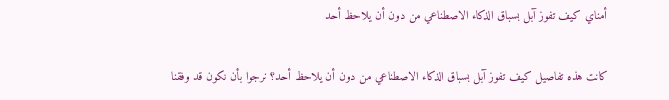أمناي كيف تفوز آبل بسباق الذكاء الاصطناعي من دون أن يلاحظ أحد

كانت هذه تفاصيل كيف تفوز آبل بسباق الذكاء الاصطناعي من دون أن يلاحظ أحد؟ نرجوا بأن نكون قد وفقنا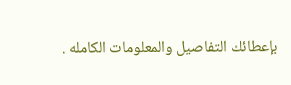بإعطائك التفاصيل والمعلومات الكامله .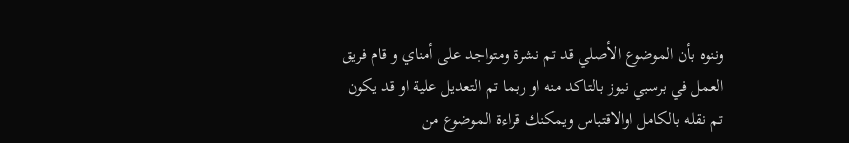وننوه بأن الموضوع الأصلي قد تم نشرة ومتواجد على أمناي و قام فريق العمل في برسبي نيوز بالتاكد منه او ربما تم التعديل علية او قد يكون تم نقله بالكامل اوالاقتباس ويمكنك قراءة الموضوع من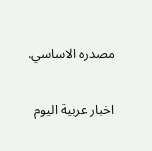مصدره الاساسي.

اخبار عربية اليوم